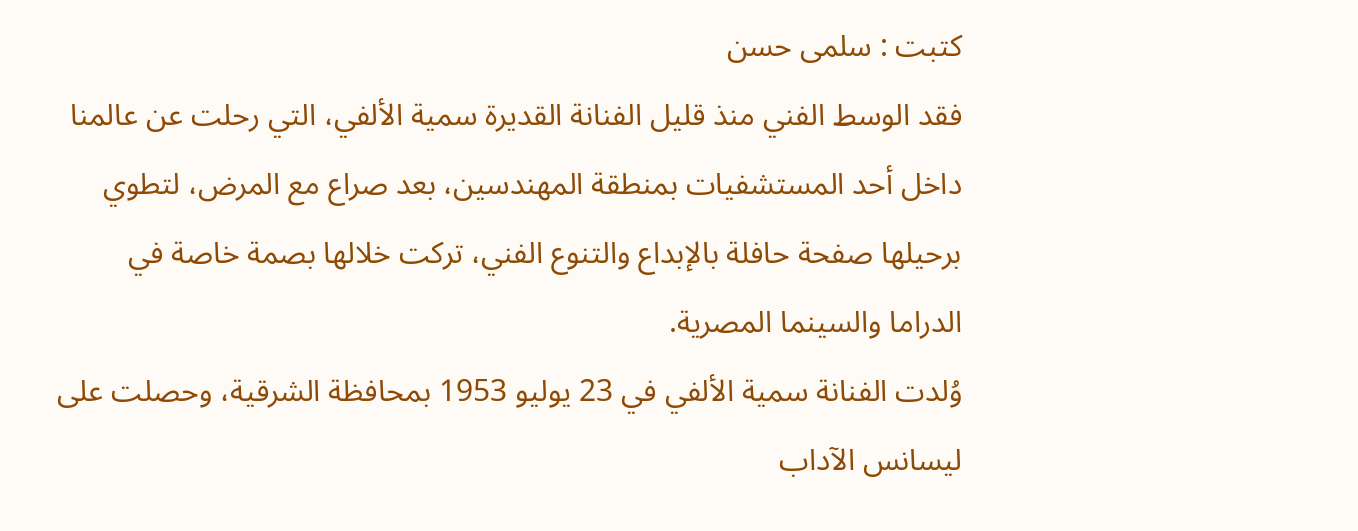كتبت : سلمى حسن
فقد الوسط الفني منذ قليل الفنانة القديرة سمية الألفي، التي رحلت عن عالمنا داخل أحد المستشفيات بمنطقة المهندسين، بعد صراع مع المرض، لتطوي برحيلها صفحة حافلة بالإبداع والتنوع الفني، تركت خلالها بصمة خاصة في الدراما والسينما المصرية.
وُلدت الفنانة سمية الألفي في 23 يوليو 1953 بمحافظة الشرقية، وحصلت على ليسانس الآداب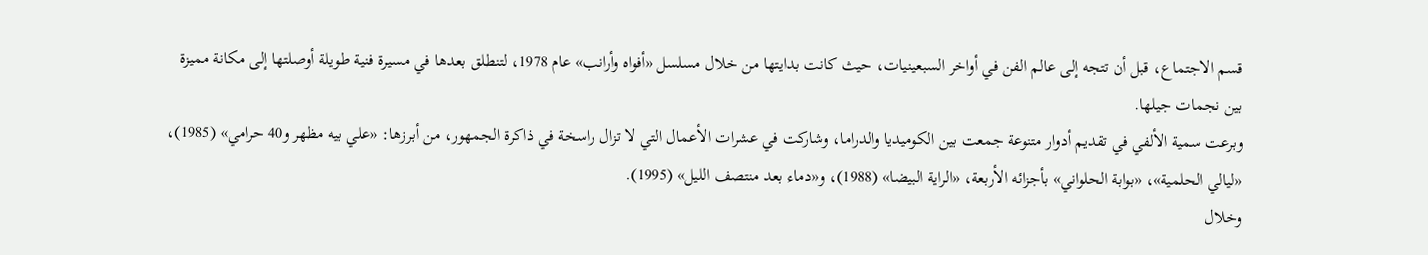قسم الاجتماع، قبل أن تتجه إلى عالم الفن في أواخر السبعينيات، حيث كانت بدايتها من خلال مسلسل «أفواه وأرانب» عام 1978، لتنطلق بعدها في مسيرة فنية طويلة أوصلتها إلى مكانة مميزة بين نجمات جيلها.
وبرعت سمية الألفي في تقديم أدوار متنوعة جمعت بين الكوميديا والدراما، وشاركت في عشرات الأعمال التي لا تزال راسخة في ذاكرة الجمهور، من أبرزها: «علي بيه مظهر و40 حرامي» (1985)، «ليالي الحلمية»، «بوابة الحلواني» بأجزائه الأربعة، «الراية البيضا» (1988)، و«دماء بعد منتصف الليل» (1995).
وخلال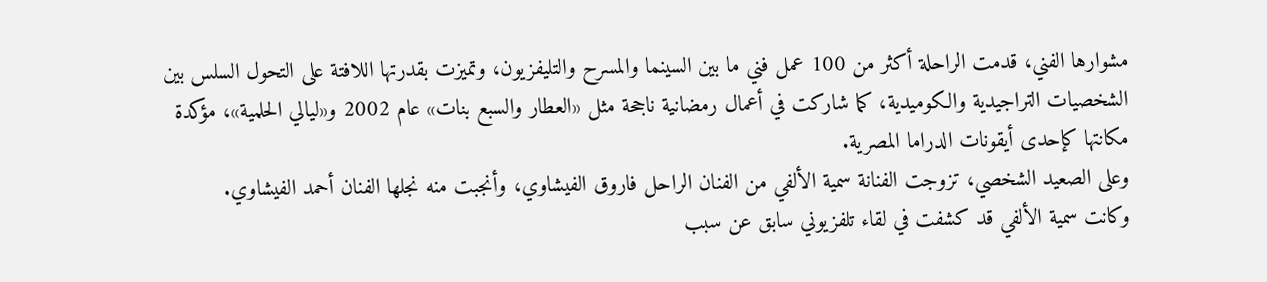مشوارها الفني، قدمت الراحلة أكثر من 100 عمل فني ما بين السينما والمسرح والتليفزيون، وتميزت بقدرتها اللافتة على التحول السلس بين الشخصيات التراجيدية والكوميدية، كما شاركت في أعمال رمضانية ناجحة مثل «العطار والسبع بنات» عام 2002 و«ليالي الحلمية»، مؤكدة مكانتها كإحدى أيقونات الدراما المصرية.
وعلى الصعيد الشخصي، تزوجت الفنانة سمية الألفي من الفنان الراحل فاروق الفيشاوي، وأنجبت منه نجلها الفنان أحمد الفيشاوي.
وكانت سمية الألفي قد كشفت في لقاء تلفزيوني سابق عن سبب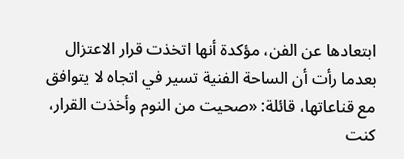ابتعادها عن الفن، مؤكدة أنها اتخذت قرار الاعتزال بعدما رأت أن الساحة الفنية تسير في اتجاه لا يتوافق مع قناعاتها، قائلة: «صحيت من النوم وأخذت القرار، كنت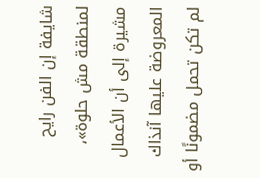شايفة إن الفن رايح لمنطقة مش حلوة»، مشيرة إلى أن الأعمال المعروضة عليها آنذاك لم تكن تحمل مضمونًا أو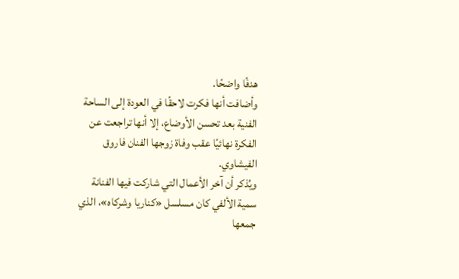هدفًا واضحًا.
وأضافت أنها فكرت لاحقًا في العودة إلى الساحة الفنية بعد تحسن الأوضاع، إلا أنها تراجعت عن الفكرة نهائيًا عقب وفاة زوجها الفنان فاروق الفيشاوي.
ويُذكر أن آخر الأعمال التي شاركت فيها الفنانة سمية الألفي كان مسلسل «كناريا وشركاه»، الذي جمعها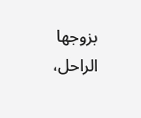بزوجها الراحل،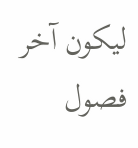ليكون آخر فصول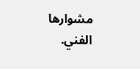مشوارها الفني.